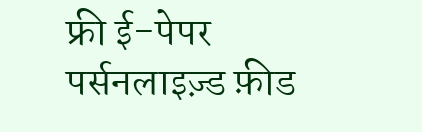फ्री ई-पेपर
पर्सनलाइज़्ड फ़ीड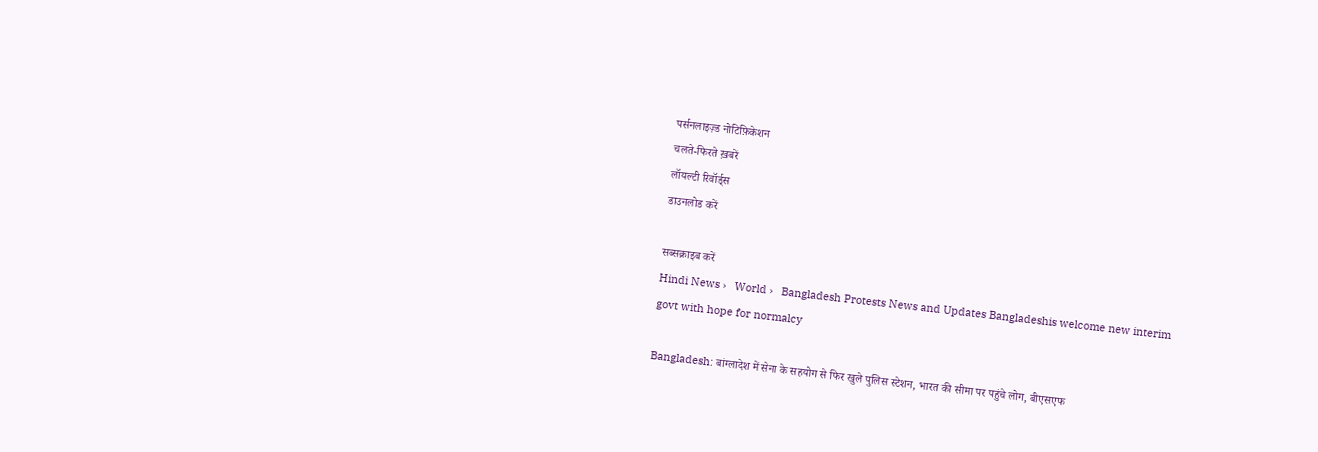पर्सनलाइज़्ड नोटिफ़िकेशन
चलते-फिरते ख़बरें
लॉयल्टी रिवॉर्ड्स
डाउनलोड करें

सब्सक्राइब करें
Hindi News ›   World ›   Bangladesh Protests News and Updates Bangladeshis welcome new interim govt with hope for normalcy

Bangladesh: बांग्लादेश में सेना के सहयोग से फिर खुले पुलिस स्टेशन, भारत की सीमा पर पहुंचे लोग, बीएसएफ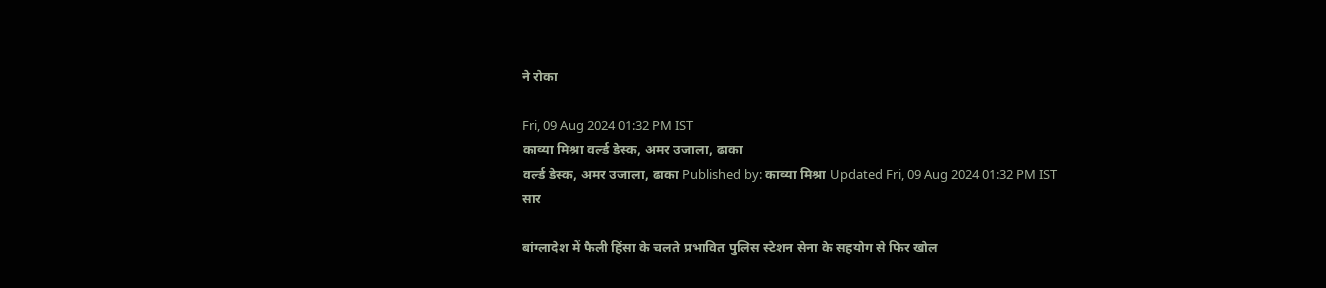ने रोका

Fri, 09 Aug 2024 01:32 PM IST
काव्या मिश्रा वर्ल्ड डेस्क, अमर उजाला, ढाका
वर्ल्ड डेस्क, अमर उजाला, ढाका Published by: काव्या मिश्रा Updated Fri, 09 Aug 2024 01:32 PM IST
सार

बांग्लादेश में फैली हिंसा के चलते प्रभावित पुलिस स्टेशन सेना के सहयोग से फिर खोल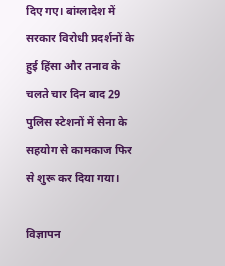दिए गए। बांग्लादेश में सरकार विरोधी प्रदर्शनों के हुई हिंसा और तनाव के चलते चार दिन बाद 29 पुलिस स्टेशनों में सेना के सहयोग से कामकाज फिर से शुरू कर दिया गया।

विज्ञापन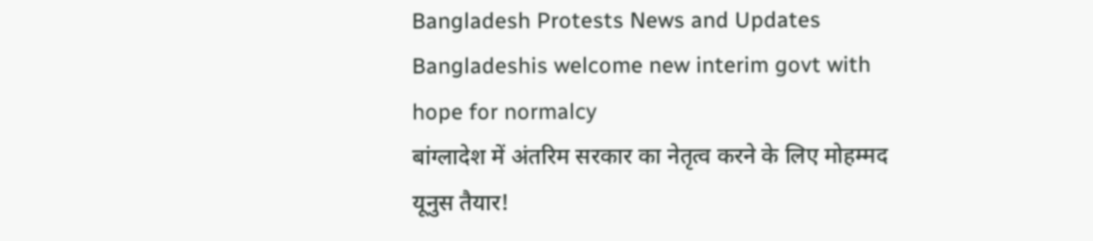Bangladesh Protests News and Updates Bangladeshis welcome new interim govt with hope for normalcy
बांग्लादेश में अंतरिम सरकार का नेतृत्व करने के लिए मोहम्मद यूनुस तैयार!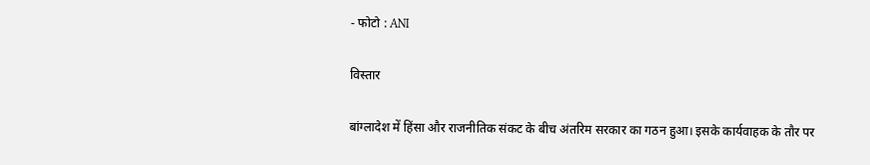- फोटो : ANI

विस्तार

बांग्लादेश में हिंसा और राजनीतिक संकट के बीच अंतरिम सरकार का गठन हुआ। इसके कार्यवाहक के तौर पर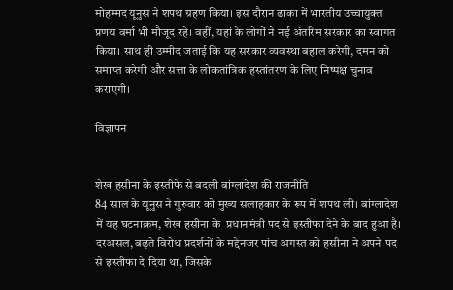मोहम्मद यूनुस ने शपथ ग्रहण किया। इस दौरान ढाका में भारतीय उच्चायुक्त प्रणय वर्मा भी मौजूद रहे। वहीं, यहां के लोगों ने नई अंतरिम सरकार का स्वागत किया। साथ ही उम्मीद जताई कि यह सरकार व्यवस्था बहाल करेगी, दमन को समाप्त करेगी और सत्ता के लोकतांत्रिक हस्तांतरण के लिए निष्पक्ष चुनाव कराएगी।

विज्ञापन


शेख हसीना के इस्तीफे से बदली बांग्लादेश की राजनीति
84 साल के यूनुस ने गुरुवार को मुख्य सलाहकार के रूप में शपथ ली। बांग्लादेश में यह घटनाक्रम, शेख हसीना के  प्रधानमंत्री पद से इस्तीफा देने के बाद हुआ है। दरअसल, बढ़ते विरोध प्रदर्शनों के मद्देनजर पांच अगस्त को हसीना ने अपने पद से इस्तीफा दे दिया था, जिसके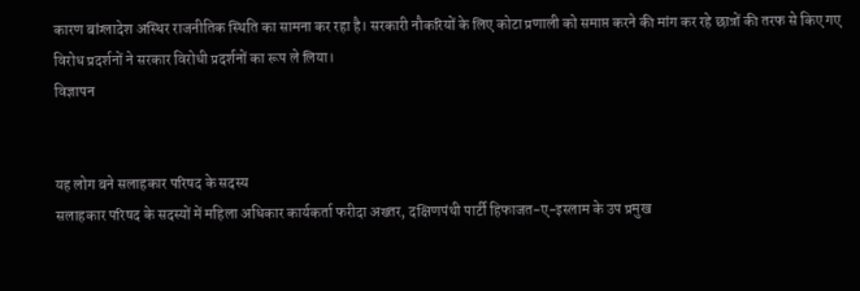कारण बांग्लादेश अस्थिर राजनीतिक स्थिति का सामना कर रहा है। सरकारी नौकरियों के लिए कोटा प्रणाली को समाप्त करने की मांग कर रहे छात्रों की तरफ से किए गए विरोध प्रदर्शनों ने सरकार विरोधी प्रदर्शनों का रूप ले लिया।
विज्ञापन


यह लोग बने सलाहकार परिषद के सदस्य
सलाहकार परिषद के सदस्यों में महिला अधिकार कार्यकर्ता फरीदा अख्तर, दक्षिणपंथी पार्टी हिफाजत-ए-इस्लाम के उप प्रमुख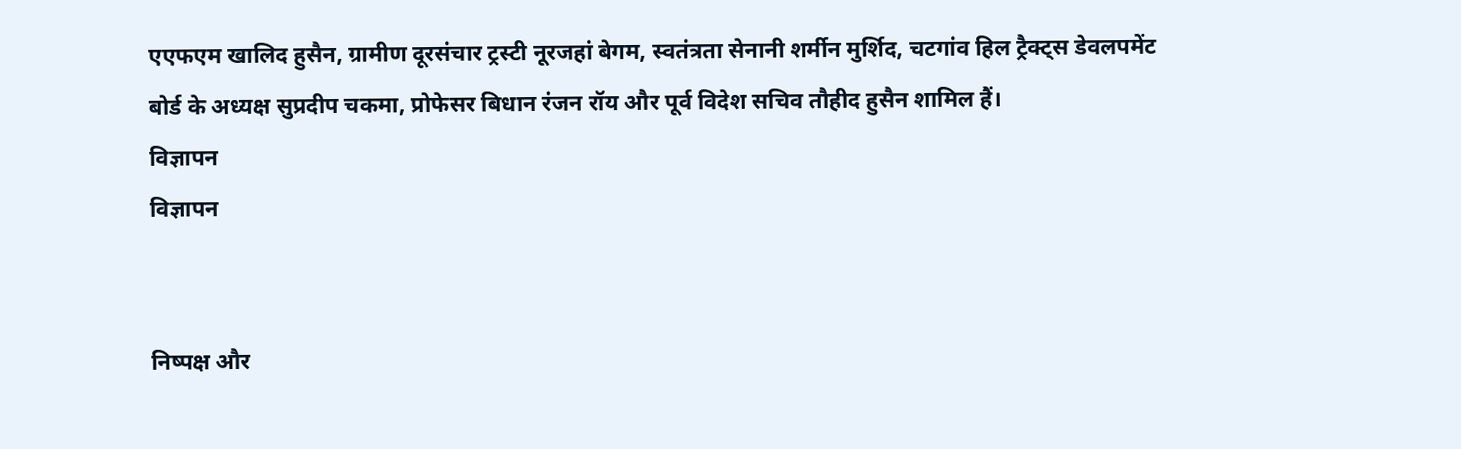एएफएम खालिद हुसैन, ग्रामीण दूरसंचार ट्रस्टी नूरजहां बेगम, स्वतंत्रता सेनानी शर्मीन मुर्शिद, चटगांव हिल ट्रैक्ट्स डेवलपमेंट बोर्ड के अध्यक्ष सुप्रदीप चकमा, प्रोफेसर बिधान रंजन रॉय और पूर्व विदेश सचिव तौहीद हुसैन शामिल हैं।
विज्ञापन
विज्ञापन


निष्पक्ष और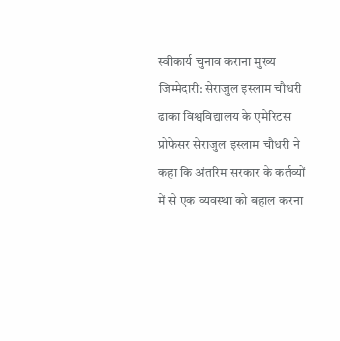स्वीकार्य चुनाव कराना मुख्य जिम्मेदारी: सेराजुल इस्लाम चौधरी
ढाका विश्वविद्यालय के एमेरिटस प्रोफेसर सेराजुल इस्लाम चौधरी ने कहा कि अंतरिम सरकार के कर्तव्यों में से एक व्यवस्था को बहाल करना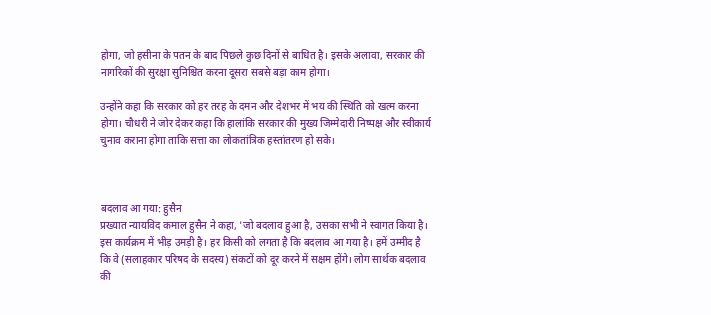होगा, जो हसीना के पतन के बाद पिछले कुछ दिनों से बाधित है। इसके अलावा, सरकार की नागरिकों की सुरक्षा सुनिश्चित करना दूसरा सबसे बड़ा काम होगा।

उन्होंने कहा कि सरकार को हर तरह के दमन और देशभर में भय की स्थिति को खत्म करना होगा। चौधरी ने जोर देकर कहा कि हालांकि सरकार की मुख्य जिम्मेदारी निष्पक्ष और स्वीकार्य चुनाव कराना होगा ताकि सत्ता का लोकतांत्रिक हस्तांतरण हो सके।



बदलाव आ गया: हुसैन
प्रख्यात न्यायविद कमाल हुसैन ने कहा, 'जो बदलाव हुआ है, उसका सभी ने स्वागत किया है। इस कार्यक्रम में भीड़ उमड़ी है। हर किसी को लगता है कि बदलाव आ गया है। हमें उम्मीद है कि वे (सलाहकार परिषद के सदस्य) संकटों को दूर करने में सक्षम होंगे। लोग सार्थक बदलाव की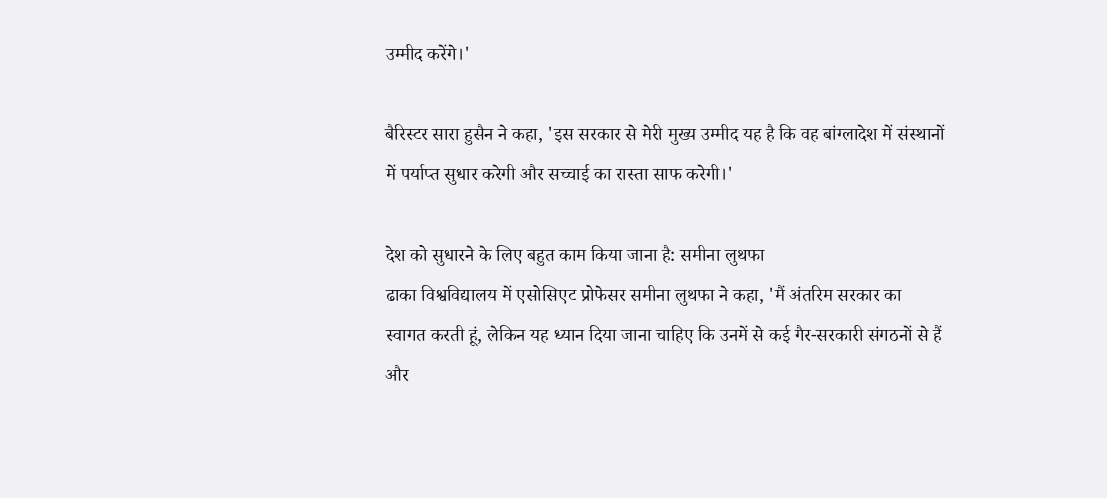उम्मीद करेंगे।'

बैरिस्टर सारा हुसैन ने कहा, 'इस सरकार से मेरी मुख्य उम्मीद यह है कि वह बांग्लादेश में संस्थानों में पर्याप्त सुधार करेगी और सच्चाई का रास्ता साफ करेगी।'

देश को सुधारने के लिए बहुत काम किया जाना है: समीना लुथफा
ढाका विश्वविद्यालय में एसोसिएट प्रोफेसर समीना लुथफा ने कहा, 'मैं अंतरिम सरकार का स्वागत करती हूं, लेकिन यह ध्यान दिया जाना चाहिए कि उनमें से कई गैर-सरकारी संगठनों से हैं और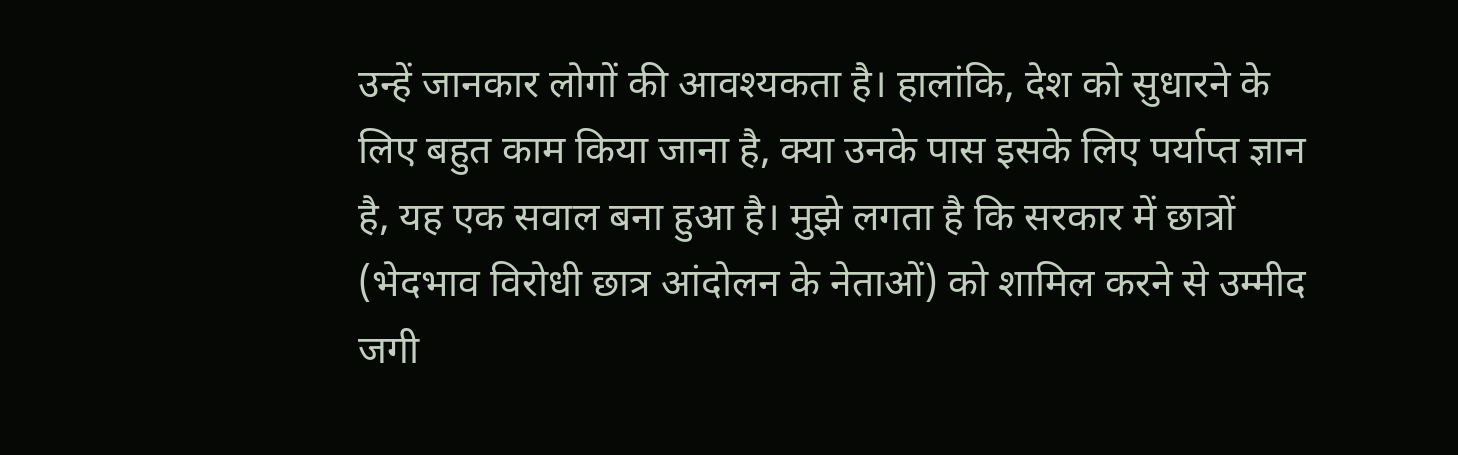उन्हें जानकार लोगों की आवश्यकता है। हालांकि, देश को सुधारने के लिए बहुत काम किया जाना है, क्या उनके पास इसके लिए पर्याप्त ज्ञान है, यह एक सवाल बना हुआ है। मुझे लगता है कि सरकार में छात्रों (भेदभाव विरोधी छात्र आंदोलन के नेताओं) को शामिल करने से उम्मीद जगी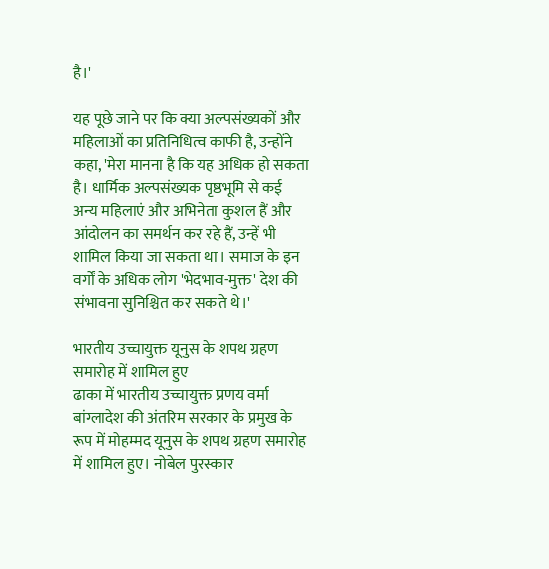है।'

यह पूछे जाने पर कि क्या अल्पसंख्यकों और महिलाओं का प्रतिनिधित्व काफी है, उन्होंने कहा, 'मेरा मानना है कि यह अधिक हो सकता है। धार्मिक अल्पसंख्यक पृष्ठभूमि से कई अन्य महिलाएं और अभिनेता कुशल हैं और आंदोलन का समर्थन कर रहे हैं, उन्हें भी शामिल किया जा सकता था। समाज के इन वर्गों के अधिक लोग 'भेदभाव-मुक्त' देश की संभावना सुनिश्चित कर सकते थे।'

भारतीय उच्चायुक्त यूनुस के शपथ ग्रहण समारोह में शामिल हुए
ढाका में भारतीय उच्चायुक्त प्रणय वर्मा बांग्लादेश की अंतरिम सरकार के प्रमुख के रूप में मोहम्मद यूनुस के शपथ ग्रहण समारोह में शामिल हुए। नोबेल पुरस्कार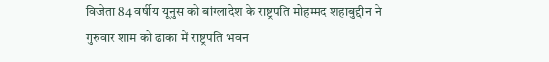विजेता 84 वर्षीय यूनुस को बांग्लादेश के राष्ट्रपति मोहम्मद शहाबुद्दीन ने गुरुवार शाम को ढाका में राष्ट्रपति भवन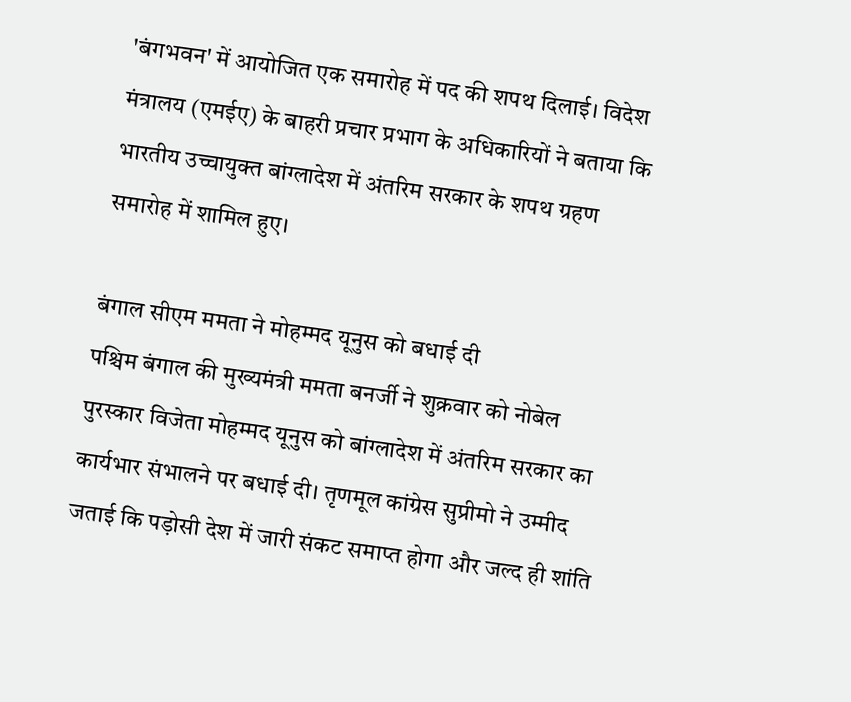'बंगभवन' में आयोजित एक समारोह में पद की शपथ दिलाई। विदेश मंत्रालय (एमईए) के बाहरी प्रचार प्रभाग के अधिकारियों ने बताया कि भारतीय उच्चायुक्त बांग्लादेश में अंतरिम सरकार के शपथ ग्रहण समारोह में शामिल हुए।

बंगाल सीएम ममता ने मोहम्मद यूनुस को बधाई दी
पश्चिम बंगाल की मुख्यमंत्री ममता बनर्जी ने शुक्रवार को नोबेल पुरस्कार विजेता मोहम्मद यूनुस को बांग्लादेश में अंतरिम सरकार का कार्यभार संभालने पर बधाई दी। तृणमूल कांग्रेस सुप्रीमो ने उम्मीद जताई कि पड़ोसी देश में जारी संकट समाप्त होगा और जल्द ही शांति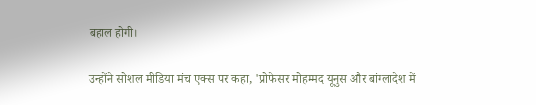बहाल होगी।

उन्होंने सोशल मीडिया मंच एक्स पर कहा, 'प्रोफेसर मोहम्मद यूनुस और बांग्लादेश में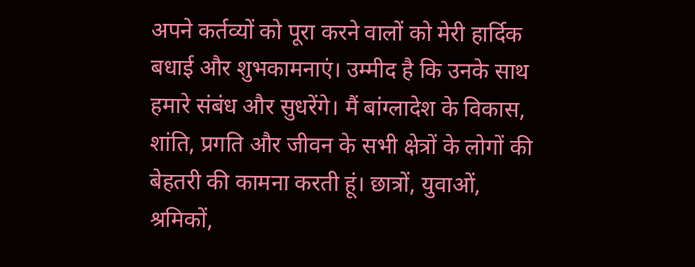अपने कर्तव्यों को पूरा करने वालों को मेरी हार्दिक बधाई और शुभकामनाएं। उम्मीद है कि उनके साथ हमारे संबंध और सुधरेंगे। मैं बांग्लादेश के विकास, शांति, प्रगति और जीवन के सभी क्षेत्रों के लोगों की बेहतरी की कामना करती हूं। छात्रों, युवाओं, श्रमिकों,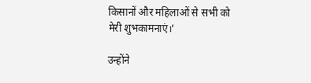किसानों और महिलाओं से सभी को मेरी शुभकामनाएं।'

उन्होंने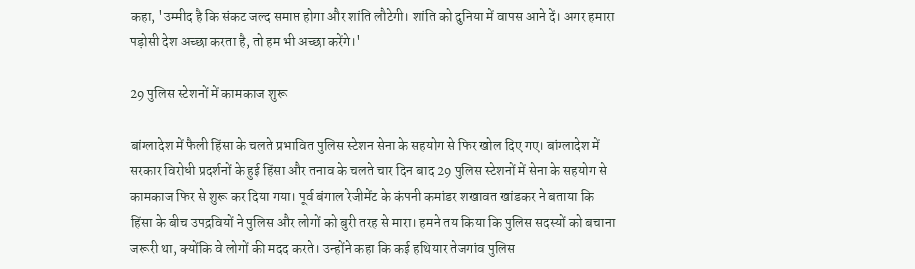कहा, 'उम्मीद है कि संकट जल्द समाप्त होगा और शांति लौटेगी। शांति को दुनिया में वापस आने दें। अगर हमारा पड़ोसी देश अच्छा करता है, तो हम भी अच्छा करेंगे।'

29 पुलिस स्टेशनों में कामकाज शुरू

बांग्लादेश में फैली हिंसा के चलते प्रभावित पुलिस स्टेशन सेना के सहयोग से फिर खोल दिए गए। बांग्लादेश में सरकार विरोधी प्रदर्शनों के हुई हिंसा और तनाव के चलते चार दिन बाद 29 पुलिस स्टेशनों में सेना के सहयोग से कामकाज फिर से शुरू कर दिया गया। पूर्व बंगाल रेजीमेंट के कंपनी कमांडर शखावत खांडकर ने बताया कि हिंसा के बीच उपद्रवियों ने पुलिस और लोगों को बुरी तरह से मारा। हमने तय किया कि पुलिस सदस्यों को बचाना जरूरी था, क्योंकि वे लोगों की मदद करते। उन्होंने कहा कि कई हथियार तेजगांव पुलिस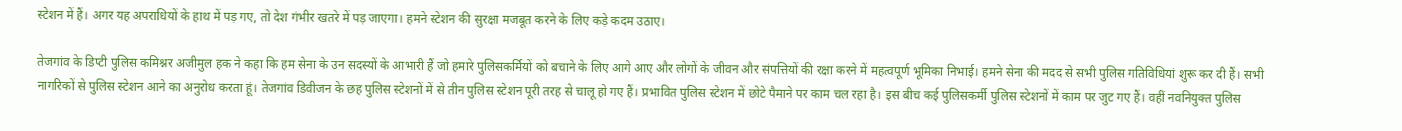स्टेशन में हैं। अगर यह अपराधियों के हाथ में पड़ गए, तो देश गंभीर खतरे में पड़ जाएगा। हमने स्टेशन की सुरक्षा मजबूत करने के लिए कड़े कदम उठाए।

तेजगांव के डिप्टी पुलिस कमिश्नर अजीमुल हक ने कहा कि हम सेना के उन सदस्यों के आभारी हैं जो हमारे पुलिसकर्मियों को बचाने के लिए आगे आए और लोगों के जीवन और संपत्तियों की रक्षा करने में महत्वपूर्ण भूमिका निभाई। हमने सेना की मदद से सभी पुलिस गतिविधियां शुरू कर दी हैं। सभी नागरिकों से पुलिस स्टेशन आने का अनुरोध करता हूं। तेजगांव डिवीजन के छह पुलिस स्टेशनों में से तीन पुलिस स्टेशन पूरी तरह से चालू हो गए हैं। प्रभावित पुलिस स्टेशन में छोटे पैमाने पर काम चल रहा है। इस बीच कई पुलिसकर्मी पुलिस स्टेशनों में काम पर जुट गए हैं। वहीं नवनियुक्त पुलिस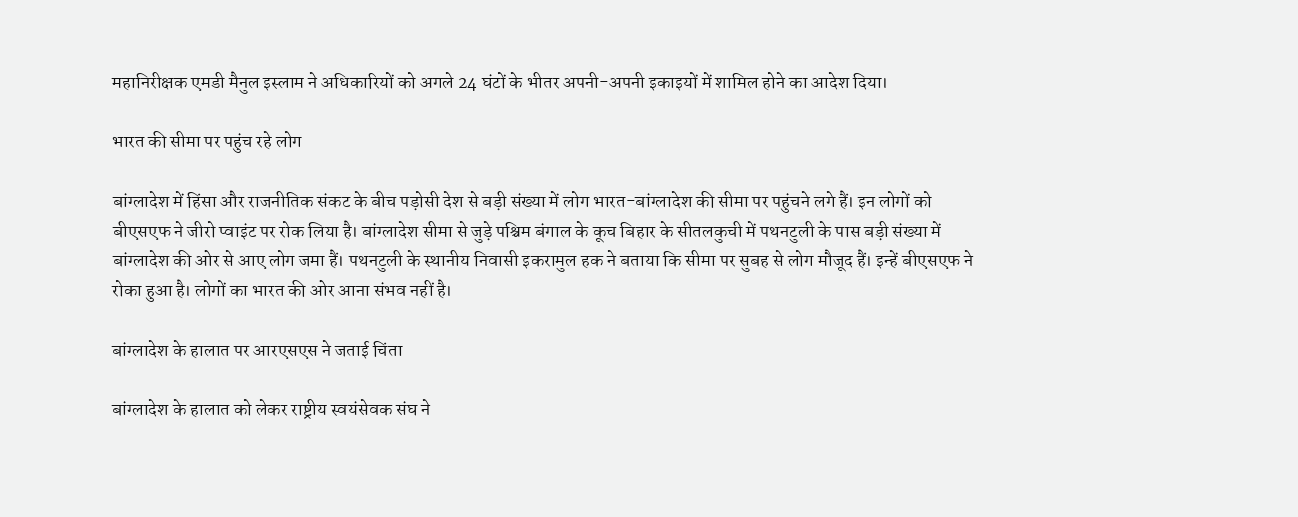महानिरीक्षक एमडी मैनुल इस्लाम ने अधिकारियों को अगले 24 घंटों के भीतर अपनी-अपनी इकाइयों में शामिल होने का आदेश दिया।

भारत की सीमा पर पहुंच रहे लोग

बांग्लादेश में हिंसा और राजनीतिक संकट के बीच पड़ोसी देश से बड़ी संख्या में लोग भारत-बांग्लादेश की सीमा पर पहुंचने लगे हैं। इन लोगों को बीएसएफ ने जीरो प्वाइंट पर रोक लिया है। बांग्लादेश सीमा से जुड़े पश्चिम बंगाल के कूच बिहार के सीतलकुची में पथनटुली के पास बड़ी संख्या में बांग्लादेश की ओर से आए लोग जमा हैं। पथनटुली के स्थानीय निवासी इकरामुल हक ने बताया कि सीमा पर सुबह से लोग मौजूद हैं। इन्हें बीएसएफ ने रोका हुआ है। लोगों का भारत की ओर आना संभव नहीं है।

बांग्लादेश के हालात पर आरएसएस ने जताई चिंता

बांग्लादेश के हालात को लेकर राष्ट्रीय स्वयंसेवक संघ ने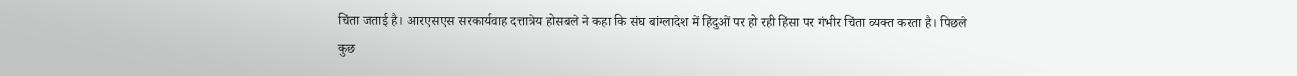चिंता जताई है। आरएसएस सरकार्यवाह दत्तात्रेय होसबले ने कहा कि संघ बांग्लादेश में हिंदुओं पर हो रही हिंसा पर गंभीर चिंता व्यक्त करता है। पिछले कुछ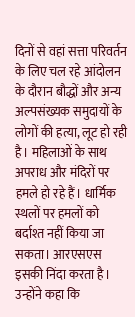दिनों से वहां सत्ता परिवर्तन के लिए चल रहे आंदोलन के दौरान बौद्धों और अन्य अल्पसंख्यक समुदायों के लोगों की हत्या, लूट हो रही है। महिलाओं के साथ अपराध और मंदिरों पर हमले हो रहे हैं। धार्मिक स्थलों पर हमलों को बर्दाश्त नहीं किया जा सकता। आरएसएस इसकी निंदा करता है। उन्होंने कहा कि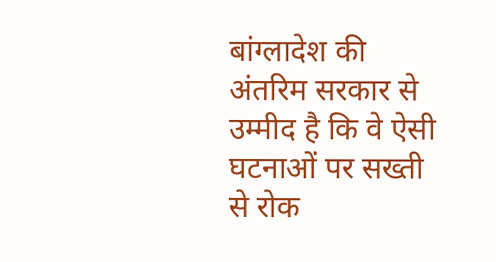बांग्लादेश की अंतरिम सरकार से उम्मीद है कि वे ऐसी घटनाओं पर सख्ती से रोक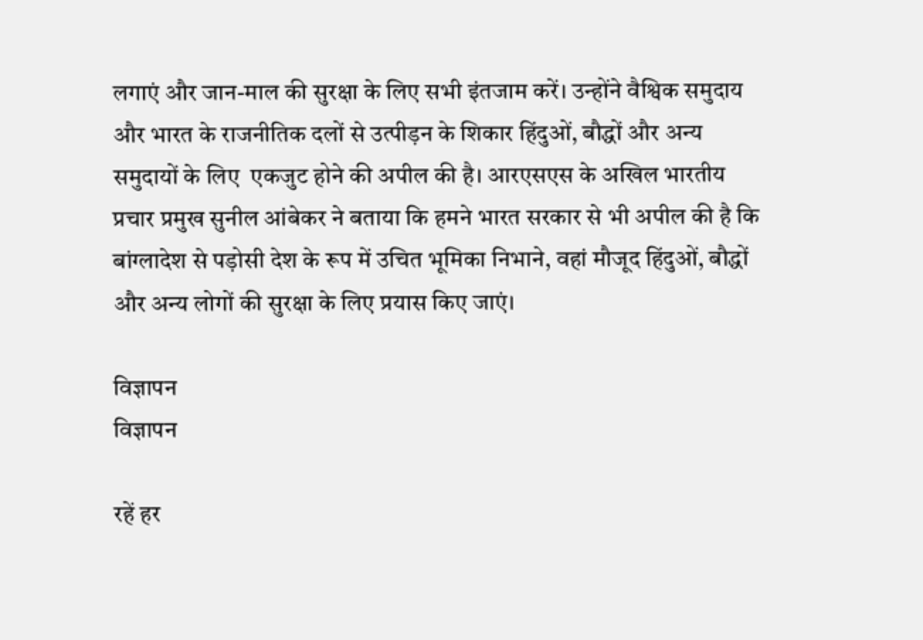लगाएं और जान-माल की सुरक्षा के लिए सभी इंतजाम करें। उन्होंने वैश्विक समुदाय और भारत के राजनीतिक दलों से उत्पीड़न के शिकार हिंदुओं, बौद्धों और अन्य समुदायों के लिए  एकजुट होने की अपील की है। आरएसएस के अखिल भारतीय प्रचार प्रमुख सुनील आंबेकर ने बताया कि हमने भारत सरकार से भी अपील की है कि बांग्लादेश से पड़ोसी देश के रूप में उचित भूमिका निभाने, वहां मौजूद हिंदुओं, बौद्धों और अन्य लोगों की सुरक्षा के लिए प्रयास किए जाएं।

विज्ञापन
विज्ञापन

रहें हर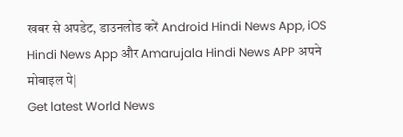खबर से अपडेट, डाउनलोड करें Android Hindi News App, iOS Hindi News App और Amarujala Hindi News APP अपने मोबाइल पे|
Get latest World News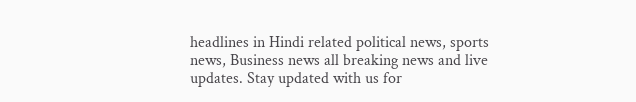headlines in Hindi related political news, sports news, Business news all breaking news and live updates. Stay updated with us for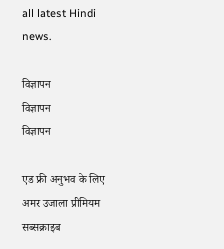all latest Hindi news.

विज्ञापन
विज्ञापन
विज्ञापन

एड फ्री अनुभव के लिए अमर उजाला प्रीमियम सब्सक्राइब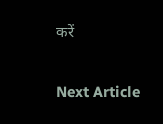करें

Next Article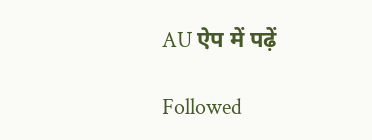AU ऐप में पढ़ें

Followed